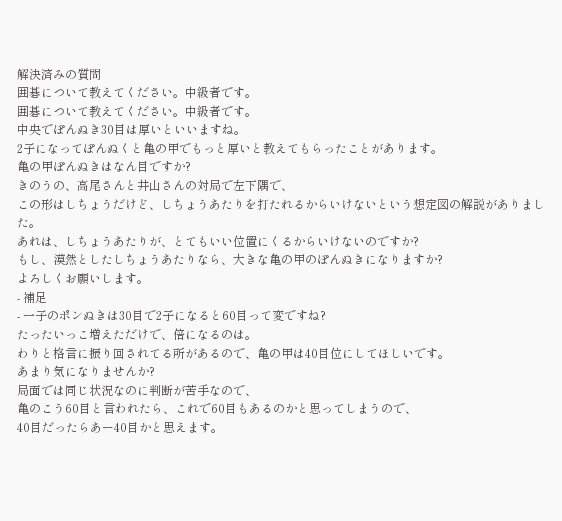解決済みの質問
囲碁について教えてください。中級者です。
囲碁について教えてください。中級者です。
中央でぽんぬき30目は厚いといいますね。
2子になってぽんぬくと亀の甲でもっと厚いと教えてもらったことがあります。
亀の甲ぽんぬきはなん目ですか?
きのうの、高尾さんと井山さんの対局で左下隅で、
この形はしちょうだけど、しちょうあたりを打たれるからいけないという想定図の解説がありました。
あれは、しちょうあたりが、とてもいい位置にくるからいけないのですか?
もし、漠然としたしちょうあたりなら、大きな亀の甲のぽんぬきになりますか?
よろしくお願いします。
- 補足
- 一子のポンぬきは30目で2子になると60目って変ですね?
たったいっこ増えただけで、倍になるのは。
わりと格言に振り回されてる所があるので、亀の甲は40目位にしてほしいです。
あまり気になりませんか?
局面では同じ状況なのに判断が苦手なので、
亀のこう60目と言われたら、これで60目もあるのかと思ってしまうので、
40目だったらあー40目かと思えます。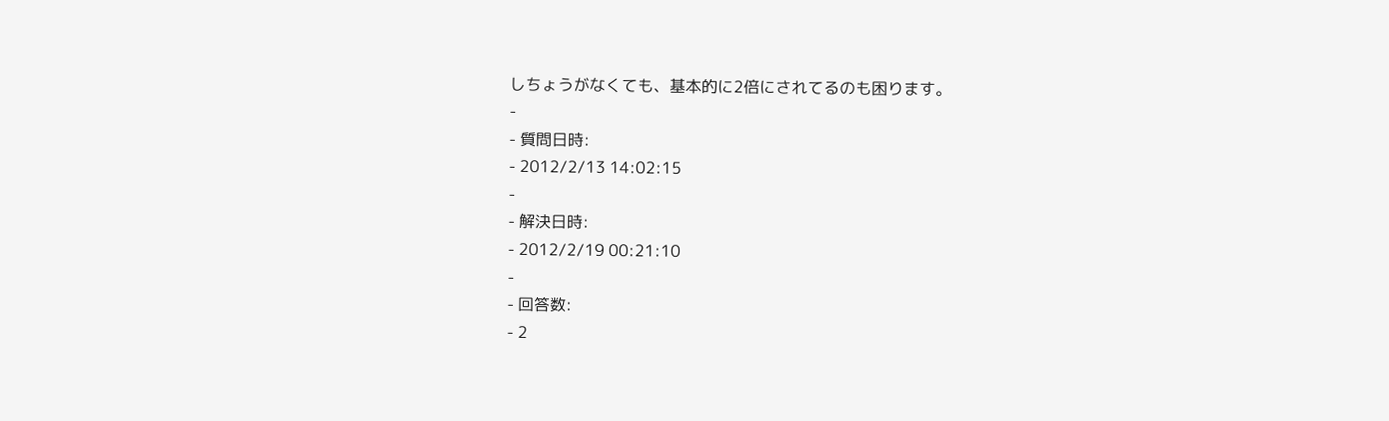しちょうがなくても、基本的に2倍にされてるのも困ります。
-
- 質問日時:
- 2012/2/13 14:02:15
-
- 解決日時:
- 2012/2/19 00:21:10
-
- 回答数:
- 2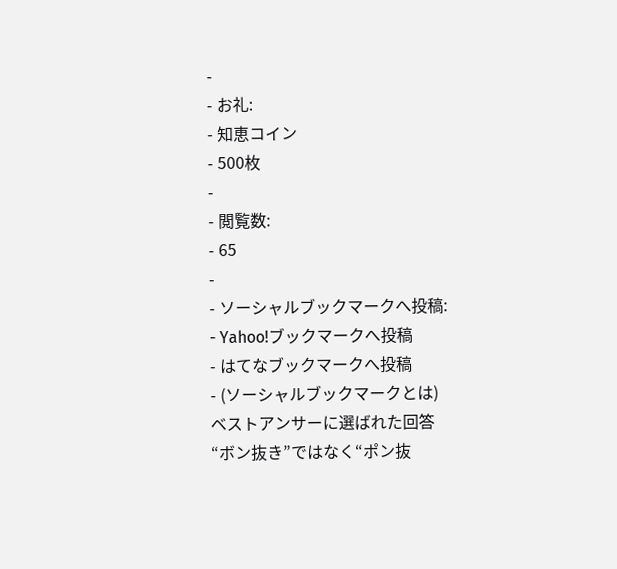-
- お礼:
- 知恵コイン
- 500枚
-
- 閲覧数:
- 65
-
- ソーシャルブックマークへ投稿:
- Yahoo!ブックマークへ投稿
- はてなブックマークへ投稿
- (ソーシャルブックマークとは)
ベストアンサーに選ばれた回答
“ボン抜き”ではなく“ポン抜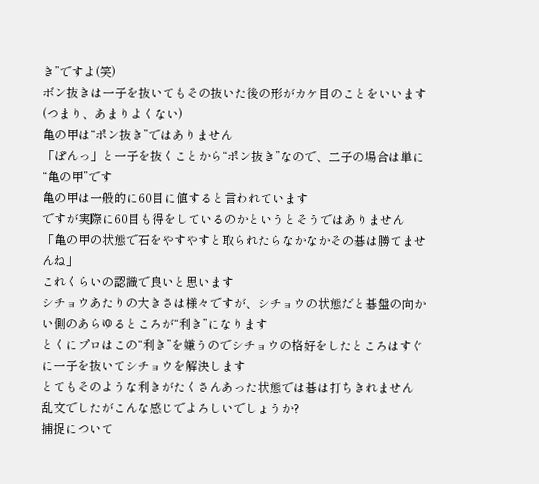き”ですよ(笑)
ボン抜きは一子を抜いてもその抜いた後の形がカケ目のことをいいます(つまり、あまりよくない)
亀の甲は“ポン抜き”ではありません
「ぽんっ」と一子を抜くことから“ポン抜き”なので、二子の場合は単に“亀の甲”です
亀の甲は一般的に60目に値すると言われています
ですが実際に60目も得をしているのかというとそうではありません
「亀の甲の状態で石をやすやすと取られたらなかなかその碁は勝てませんね」
これくらいの認識で良いと思います
シチョウあたりの大きさは様々ですが、シチョウの状態だと碁盤の向かい側のあらゆるところが“利き”になります
とくにプロはこの“利き”を嫌うのでシチョウの格好をしたところはすぐに一子を抜いてシチョウを解決します
とてもそのような利きがたくさんあった状態では碁は打ちきれません
乱文でしたがこんな感じでよろしいでしょうか?
捕捉について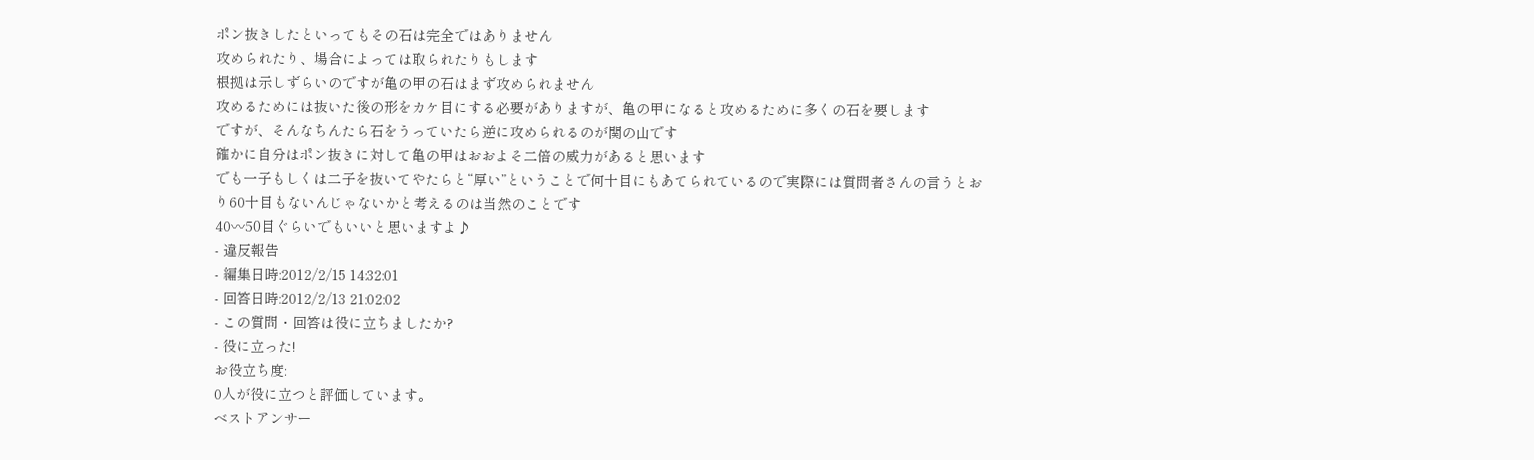ポン抜きしたといってもその石は完全ではありません
攻められたり、場合によっては取られたりもします
根拠は示しずらいのですが亀の甲の石はまず攻められません
攻めるためには抜いた後の形をカケ目にする必要がありますが、亀の甲になると攻めるために多くの石を要します
ですが、そんなちんたら石をうっていたら逆に攻められるのが関の山です
確かに自分はポン抜きに対して亀の甲はおおよそ二倍の威力があると思います
でも一子もしくは二子を抜いてやたらと“厚い”ということで何十目にもあてられているので実際には質問者さんの言うとおり60十目もないんじゃないかと考えるのは当然のことです
40〰50目ぐらいでもいいと思いますよ♪
- 違反報告
- 編集日時:2012/2/15 14:32:01
- 回答日時:2012/2/13 21:02:02
- この質問・回答は役に立ちましたか?
- 役に立った!
お役立ち度:
0人が役に立つと評価しています。
ベストアンサー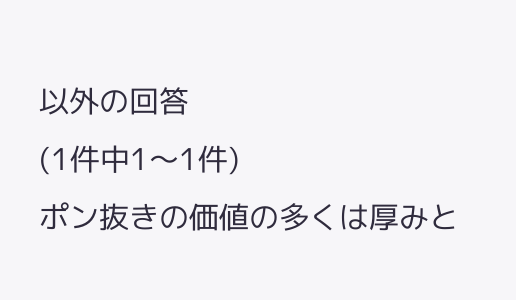以外の回答
(1件中1〜1件)
ポン抜きの価値の多くは厚みと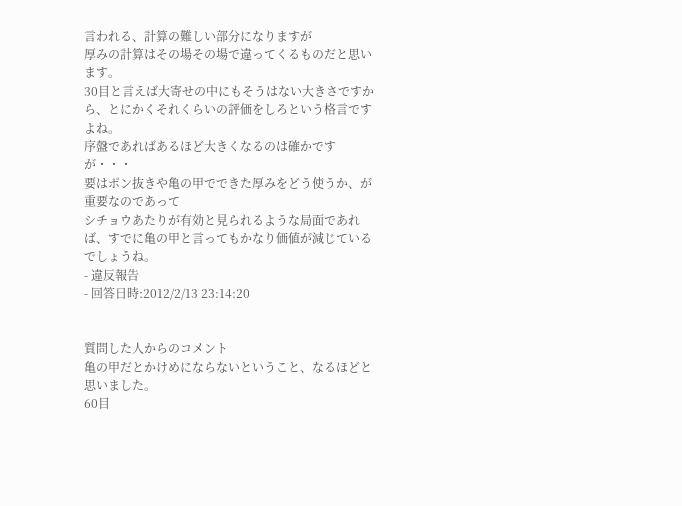言われる、計算の難しい部分になりますが
厚みの計算はその場その場で違ってくるものだと思います。
30目と言えば大寄せの中にもそうはない大きさですから、とにかくそれくらいの評価をしろという格言ですよね。
序盤であればあるほど大きくなるのは確かですが・・・
要はポン抜きや亀の甲でできた厚みをどう使うか、が重要なのであって
シチョウあたりが有効と見られるような局面であれば、すでに亀の甲と言ってもかなり価値が減じているでしょうね。
- 違反報告
- 回答日時:2012/2/13 23:14:20


質問した人からのコメント
亀の甲だとかけめにならないということ、なるほどと思いました。
60目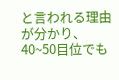と言われる理由が分かり、40~50目位でも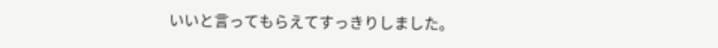いいと言ってもらえてすっきりしました。